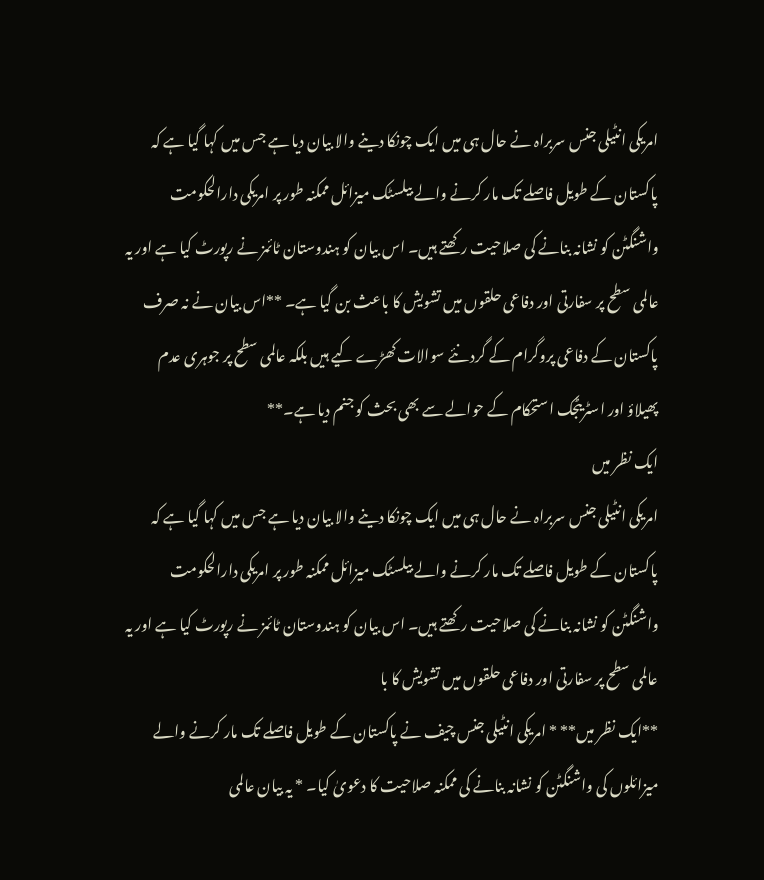امریکی انٹیلی جنس سربراہ نے حال ہی میں ایک چونکا دینے والا بیان دیا ہے جس میں کہا گیا ہے کہ پاکستان کے طویل فاصلے تک مار کرنے والے بیلسٹک میزائل ممکنہ طور پر امریکی دارالحکومت واشنگٹن کو نشانہ بنانے کی صلاحیت رکھتے ہیں۔ اس بیان کو ہندوستان ٹائمز نے رپورٹ کیا ہے اور یہ عالمی سطح پر سفارتی اور دفاعی حلقوں میں تشویش کا باعث بن گیا ہے۔ **اس بیان نے نہ صرف پاکستان کے دفاعی پروگرام کے گرد نئے سوالات کھڑے کیے ہیں بلکہ عالمی سطح پر جوہری عدم پھیلاؤ اور اسٹریٹجک استحکام کے حوالے سے بھی بحث کو جنم دیا ہے۔**
ایک نظر میں
امریکی انٹیلی جنس سربراہ نے حال ہی میں ایک چونکا دینے والا بیان دیا ہے جس میں کہا گیا ہے کہ پاکستان کے طویل فاصلے تک مار کرنے والے بیلسٹک میزائل ممکنہ طور پر امریکی دارالحکومت واشنگٹن کو نشانہ بنانے کی صلاحیت رکھتے ہیں۔ اس بیان کو ہندوستان ٹائمز نے رپورٹ کیا ہے اور یہ عالمی سطح پر سفارتی اور دفاعی حلقوں میں تشویش کا با
**ایک نظر میں** * امریکی انٹیلی جنس چیف نے پاکستان کے طویل فاصلے تک مار کرنے والے میزائلوں کی واشنگٹن کو نشانہ بنانے کی ممکنہ صلاحیت کا دعویٰ کیا۔ * یہ بیان عالمی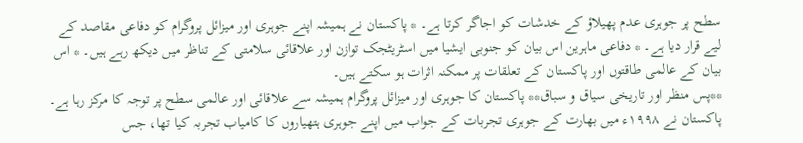سطح پر جوہری عدم پھیلاؤ کے خدشات کو اجاگر کرتا ہے۔ * پاکستان نے ہمیشہ اپنے جوہری اور میزائل پروگرام کو دفاعی مقاصد کے لیے قرار دیا ہے۔ * دفاعی ماہرین اس بیان کو جنوبی ایشیا میں اسٹریٹجک توازن اور علاقائی سلامتی کے تناظر میں دیکھ رہے ہیں۔ * اس بیان کے عالمی طاقتوں اور پاکستان کے تعلقات پر ممکنہ اثرات ہو سکتے ہیں۔
**پس منظر اور تاریخی سیاق و سباق** پاکستان کا جوہری اور میزائل پروگرام ہمیشہ سے علاقائی اور عالمی سطح پر توجہ کا مرکز رہا ہے۔ پاکستان نے ۱۹۹۸ء میں بھارت کے جوہری تجربات کے جواب میں اپنے جوہری ہتھیاروں کا کامیاب تجربہ کیا تھا، جس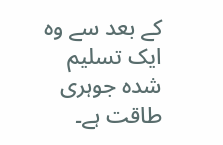کے بعد سے وہ ایک تسلیم شدہ جوہری طاقت ہے۔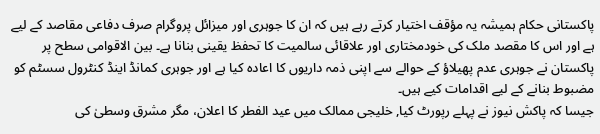پاکستانی حکام ہمیشہ یہ مؤقف اختیار کرتے رہے ہیں کہ ان کا جوہری اور میزائل پروگرام صرف دفاعی مقاصد کے لیے ہے اور اس کا مقصد ملک کی خودمختاری اور علاقائی سالمیت کا تحفظ یقینی بنانا ہے۔ بین الاقوامی سطح پر پاکستان نے جوہری عدم پھیلاؤ کے حوالے سے اپنی ذمہ داریوں کا اعادہ کیا ہے اور جوہری کمانڈ اینڈ کنٹرول سسٹم کو مضبوط بنانے کے لیے اقدامات کیے ہیں۔
جیسا کہ پاکش نیوز نے پہلے رپورٹ کیا, خلیجی ممالک میں عید الفطر کا اعلان، مگر مشرق وسطیٰ کی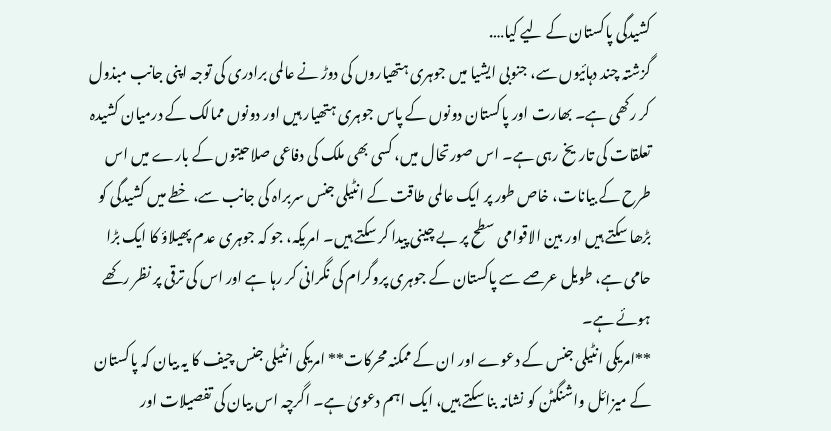کشیدگی پاکستان کے لیے کیا….
گزشتہ چند دہائیوں سے، جنوبی ایشیا میں جوہری ہتھیاروں کی دوڑ نے عالمی برادری کی توجہ اپنی جانب مبذول کر رکھی ہے۔ بھارت اور پاکستان دونوں کے پاس جوہری ہتھیار ہیں اور دونوں ممالک کے درمیان کشیدہ تعلقات کی تاریخ رہی ہے۔ اس صورتحال میں، کسی بھی ملک کی دفاعی صلاحیتوں کے بارے میں اس طرح کے بیانات، خاص طور پر ایک عالمی طاقت کے انٹیلی جنس سربراہ کی جانب سے، خطے میں کشیدگی کو بڑھا سکتے ہیں اور بین الاقوامی سطح پر بے چینی پیدا کر سکتے ہیں۔ امریکہ، جو کہ جوہری عدم پھیلاؤ کا ایک بڑا حامی ہے، طویل عرصے سے پاکستان کے جوہری پروگرام کی نگرانی کر رہا ہے اور اس کی ترقی پر نظر رکھے ہوئے ہے۔
**امریکی انٹیلی جنس کے دعوے اور ان کے ممکنہ محرکات** امریکی انٹیلی جنس چیف کا یہ بیان کہ پاکستان کے میزائل واشنگٹن کو نشانہ بنا سکتے ہیں، ایک اہم دعویٰ ہے۔ اگرچہ اس بیان کی تفصیلات اور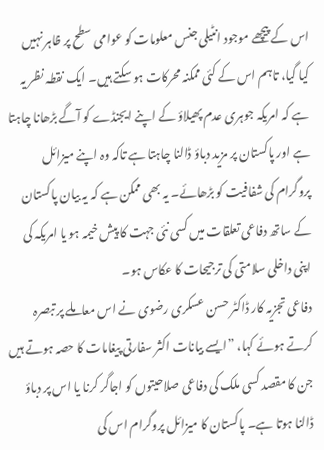اس کے پیچھے موجود انٹیلی جنس معلومات کو عوامی سطح پر ظاہر نہیں کیا گیا، تاہم اس کے کئی ممکنہ محرکات ہو سکتے ہیں۔ ایک نقطہ نظر یہ ہے کہ امریکہ جوہری عدم پھیلاؤ کے اپنے ایجنڈے کو آگے بڑھانا چاہتا ہے اور پاکستان پر مزید دباؤ ڈالنا چاہتا ہے تاکہ وہ اپنے میزائل پروگرام کی شفافیت کو بڑھائے۔ یہ بھی ممکن ہے کہ یہ بیان پاکستان کے ساتھ دفاعی تعلقات میں کسی نئی جہت کا پیش خیمہ ہو یا امریکہ کی اپنی داخلی سلامتی کی ترجیحات کا عکاس ہو۔
دفاعی تجزیہ کار ڈاکٹر حسن عسکری رضوی نے اس معاملے پر تبصرہ کرتے ہوئے کہا، ”ایسے بیانات اکثر سفارتی پیغامات کا حصہ ہوتے ہیں جن کا مقصد کسی ملک کی دفاعی صلاحیتوں کو اجاگر کرنا یا اس پر دباؤ ڈالنا ہوتا ہے۔ پاکستان کا میزائل پروگرام اس کی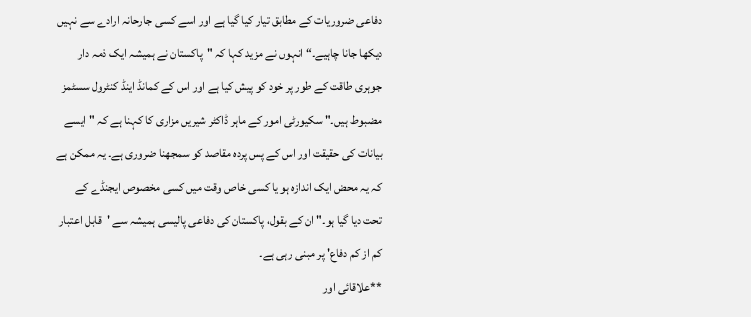دفاعی ضروریات کے مطابق تیار کیا گیا ہے اور اسے کسی جارحانہ ارادے سے نہیں دیکھا جانا چاہیے۔“ انہوں نے مزید کہا کہ "پاکستان نے ہمیشہ ایک ذمہ دار جوہری طاقت کے طور پر خود کو پیش کیا ہے اور اس کے کمانڈ اینڈ کنٹرول سسٹمز مضبوط ہیں۔" سکیورٹی امور کے ماہر ڈاکٹر شیریں مزاری کا کہنا ہے کہ "ایسے بیانات کی حقیقت اور اس کے پس پردہ مقاصد کو سمجھنا ضروری ہے۔ یہ ممکن ہے کہ یہ محض ایک اندازہ ہو یا کسی خاص وقت میں کسی مخصوص ایجنڈے کے تحت دیا گیا ہو۔" ان کے بقول، پاکستان کی دفاعی پالیسی ہمیشہ سے 'قابل اعتبار کم از کم دفاع' پر مبنی رہی ہے۔
**علاقائی اور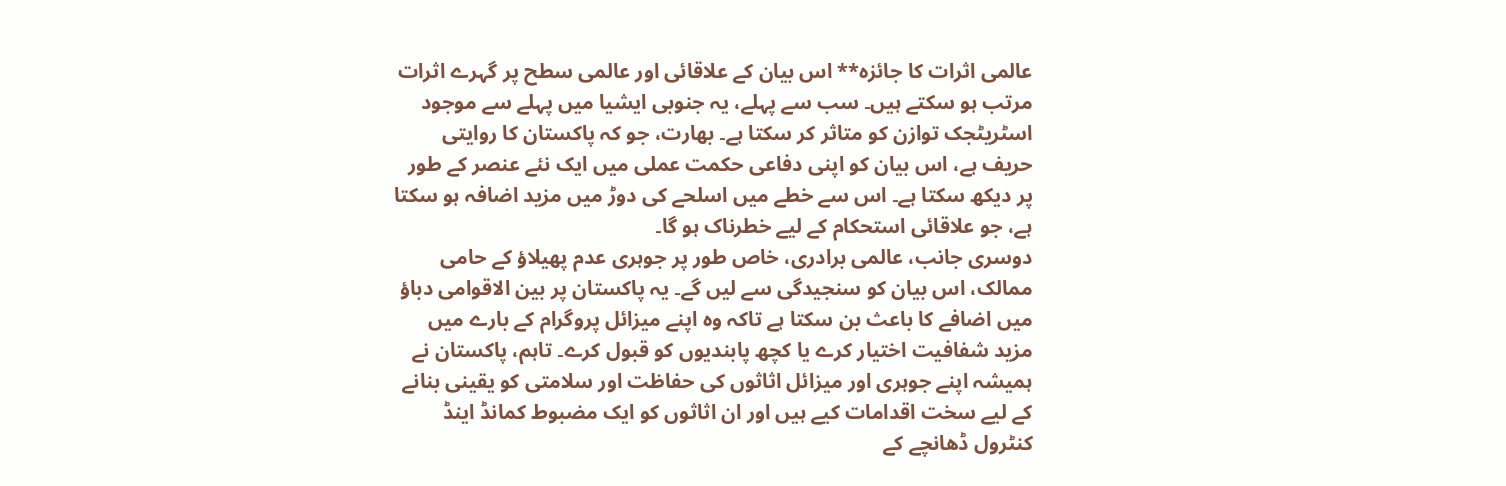عالمی اثرات کا جائزہ** اس بیان کے علاقائی اور عالمی سطح پر گہرے اثرات مرتب ہو سکتے ہیں۔ سب سے پہلے، یہ جنوبی ایشیا میں پہلے سے موجود اسٹریٹجک توازن کو متاثر کر سکتا ہے۔ بھارت، جو کہ پاکستان کا روایتی حریف ہے، اس بیان کو اپنی دفاعی حکمت عملی میں ایک نئے عنصر کے طور پر دیکھ سکتا ہے۔ اس سے خطے میں اسلحے کی دوڑ میں مزید اضافہ ہو سکتا ہے، جو علاقائی استحکام کے لیے خطرناک ہو گا۔
دوسری جانب، عالمی برادری، خاص طور پر جوہری عدم پھیلاؤ کے حامی ممالک، اس بیان کو سنجیدگی سے لیں گے۔ یہ پاکستان پر بین الاقوامی دباؤ میں اضافے کا باعث بن سکتا ہے تاکہ وہ اپنے میزائل پروگرام کے بارے میں مزید شفافیت اختیار کرے یا کچھ پابندیوں کو قبول کرے۔ تاہم، پاکستان نے ہمیشہ اپنے جوہری اور میزائل اثاثوں کی حفاظت اور سلامتی کو یقینی بنانے کے لیے سخت اقدامات کیے ہیں اور ان اثاثوں کو ایک مضبوط کمانڈ اینڈ کنٹرول ڈھانچے کے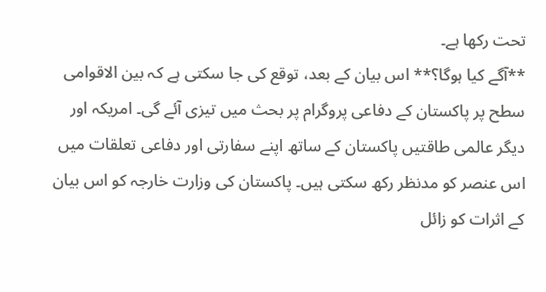تحت رکھا ہے۔
**آگے کیا ہوگا؟** اس بیان کے بعد، توقع کی جا سکتی ہے کہ بین الاقوامی سطح پر پاکستان کے دفاعی پروگرام پر بحث میں تیزی آئے گی۔ امریکہ اور دیگر عالمی طاقتیں پاکستان کے ساتھ اپنے سفارتی اور دفاعی تعلقات میں اس عنصر کو مدنظر رکھ سکتی ہیں۔ پاکستان کی وزارت خارجہ کو اس بیان کے اثرات کو زائل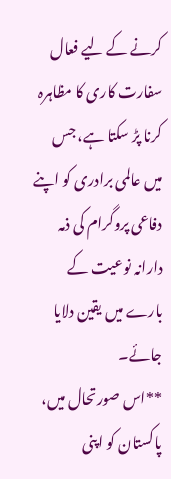کرنے کے لیے فعال سفارت کاری کا مظاہرہ کرنا پڑ سکتا ہے، جس میں عالمی برادری کو اپنے دفاعی پروگرام کی ذمہ دارانہ نوعیت کے بارے میں یقین دلایا جائے۔
**اس صورتحال میں، پاکستان کو اپنی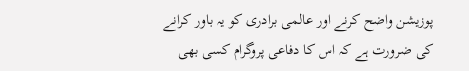پوزیشن واضح کرنے اور عالمی برادری کو یہ باور کرانے کی ضرورت ہے کہ اس کا دفاعی پروگرام کسی بھی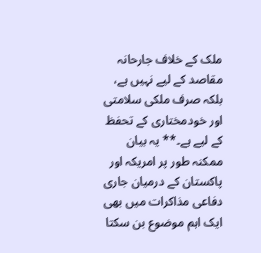ملک کے خلاف جارحانہ مقاصد کے لیے نہیں ہے، بلکہ صرف ملکی سلامتی اور خودمختاری کے تحفظ کے لیے ہے۔** یہ بیان ممکنہ طور پر امریکہ اور پاکستان کے درمیان جاری دفاعی مذاکرات میں بھی ایک اہم موضوع بن سکتا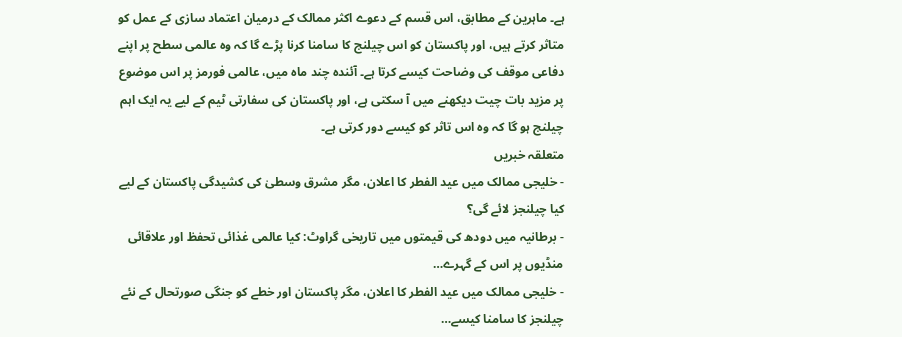ہے۔ ماہرین کے مطابق، اس قسم کے دعوے اکثر ممالک کے درمیان اعتماد سازی کے عمل کو متاثر کرتے ہیں، اور پاکستان کو اس چیلنج کا سامنا کرنا پڑے گا کہ وہ عالمی سطح پر اپنے دفاعی موقف کی وضاحت کیسے کرتا ہے۔ آئندہ چند ماہ میں، عالمی فورمز پر اس موضوع پر مزید بات چیت دیکھنے میں آ سکتی ہے، اور پاکستان کی سفارتی ٹیم کے لیے یہ ایک اہم چیلنج ہو گا کہ وہ اس تاثر کو کیسے دور کرتی ہے۔
متعلقہ خبریں
- خلیجی ممالک میں عید الفطر کا اعلان، مگر مشرق وسطیٰ کی کشیدگی پاکستان کے لیے کیا چیلنجز لائے گی؟
- برطانیہ میں دودھ کی قیمتوں میں تاریخی گراوٹ: کیا عالمی غذائی تحفظ اور علاقائی منڈیوں پر اس کے گہرے…
- خلیجی ممالک میں عید الفطر کا اعلان، مگر پاکستان اور خطے کو جنگی صورتحال کے نئے چیلنجز کا سامنا کیسے…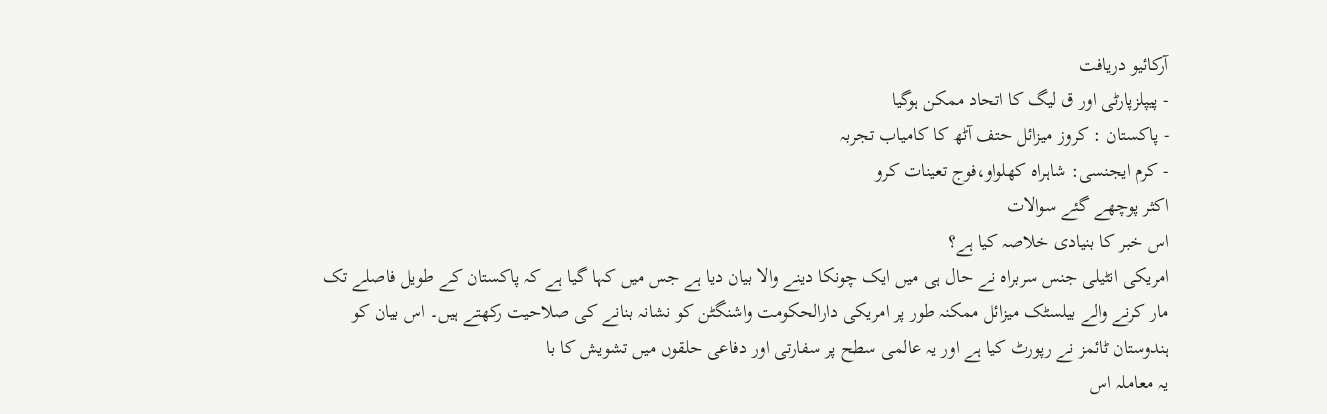آرکائیو دریافت
- پیپلزپارٹی اور ق لیگ کا اتحاد ممکن ہوگیا
- پاکستان : کروز میزائل حتف آٹھ کا کامیاب تجربہ
- کرم ایجنسی: شاہراہ کھلواو،فوج تعینات کرو
اکثر پوچھے گئے سوالات
اس خبر کا بنیادی خلاصہ کیا ہے؟
امریکی انٹیلی جنس سربراہ نے حال ہی میں ایک چونکا دینے والا بیان دیا ہے جس میں کہا گیا ہے کہ پاکستان کے طویل فاصلے تک مار کرنے والے بیلسٹک میزائل ممکنہ طور پر امریکی دارالحکومت واشنگٹن کو نشانہ بنانے کی صلاحیت رکھتے ہیں۔ اس بیان کو ہندوستان ٹائمز نے رپورٹ کیا ہے اور یہ عالمی سطح پر سفارتی اور دفاعی حلقوں میں تشویش کا با
یہ معاملہ اس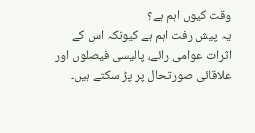وقت کیوں اہم ہے؟
یہ پیش رفت اہم ہے کیونکہ اس کے اثرات عوامی رائے، پالیسی فیصلوں اور علاقائی صورتحال پر پڑ سکتے ہیں۔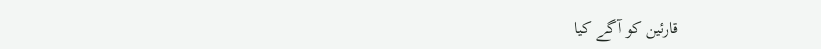قارئین کو آگے کیا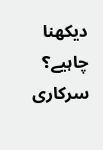دیکھنا چاہیے؟
سرکاری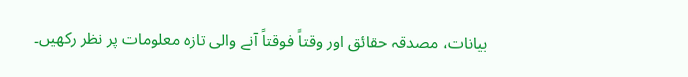بیانات، مصدقہ حقائق اور وقتاً فوقتاً آنے والی تازہ معلومات پر نظر رکھیں۔